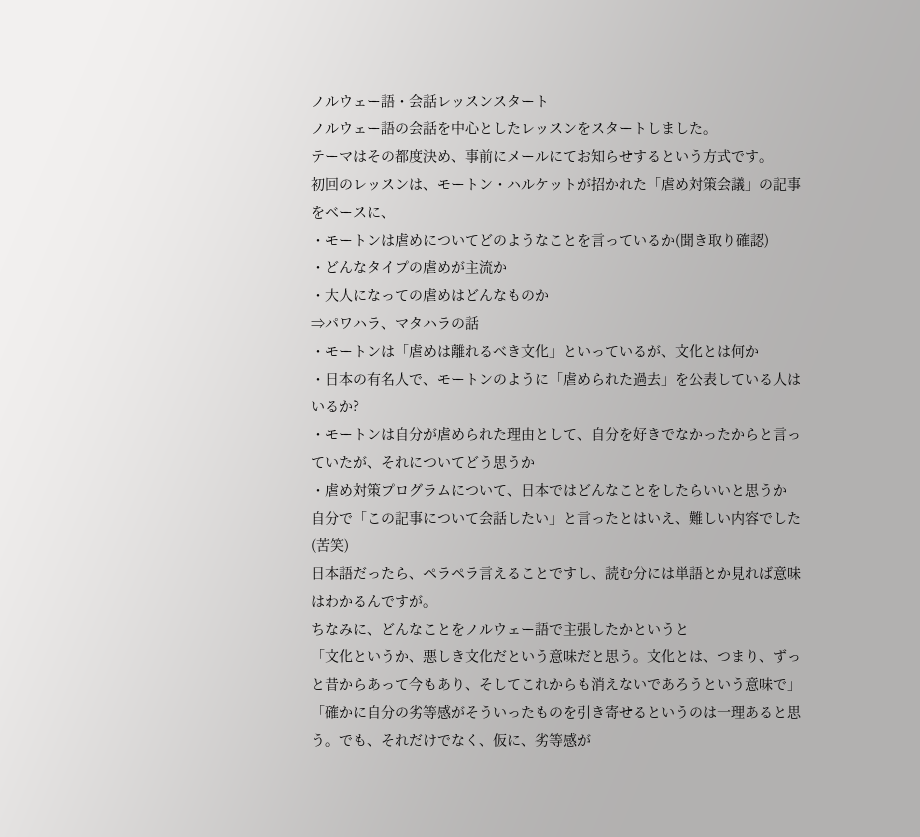ノルウェー語・会話レッスンスタート
ノルウェー語の会話を中心としたレッスンをスタートしました。
テーマはその都度決め、事前にメールにてお知らせするという方式です。
初回のレッスンは、モートン・ハルケットが招かれた「虐め対策会議」の記事をベースに、
・モートンは虐めについてどのようなことを言っているか(聞き取り確認)
・どんなタイプの虐めが主流か
・大人になっての虐めはどんなものか
⇒パワハラ、マタハラの話
・モートンは「虐めは離れるべき文化」といっているが、文化とは何か
・日本の有名人で、モートンのように「虐められた過去」を公表している人はいるか?
・モートンは自分が虐められた理由として、自分を好きでなかったからと言っていたが、それについてどう思うか
・虐め対策プログラムについて、日本ではどんなことをしたらいいと思うか
自分で「この記事について会話したい」と言ったとはいえ、難しい内容でした(苦笑)
日本語だったら、ペラペラ言えることですし、読む分には単語とか見れば意味はわかるんですが。
ちなみに、どんなことをノルウェー語で主張したかというと
「文化というか、悪しき文化だという意味だと思う。文化とは、つまり、ずっと昔からあって今もあり、そしてこれからも消えないであろうという意味で」
「確かに自分の劣等感がそういったものを引き寄せるというのは一理あると思う。でも、それだけでなく、仮に、劣等感が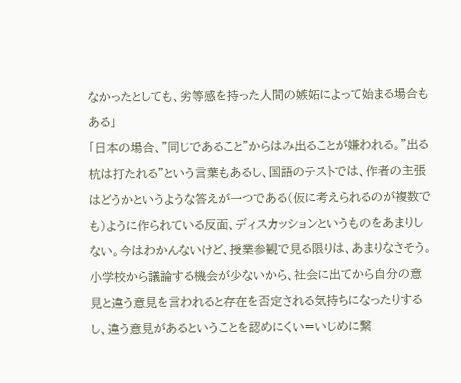なかったとしても、劣等感を持った人間の嫉妬によって始まる場合もある」
「日本の場合、”同じであること”からはみ出ることが嫌われる。”出る杭は打たれる”という言葉もあるし、国語のテストでは、作者の主張はどうかというような答えが一つである(仮に考えられるのが複数でも)ように作られている反面、ディスカッションというものをあまりしない。今はわかんないけど、授業参観で見る限りは、あまりなさそう。
小学校から議論する機会が少ないから、社会に出てから自分の意見と違う意見を言われると存在を否定される気持ちになったりするし、違う意見があるということを認めにくい=いじめに繋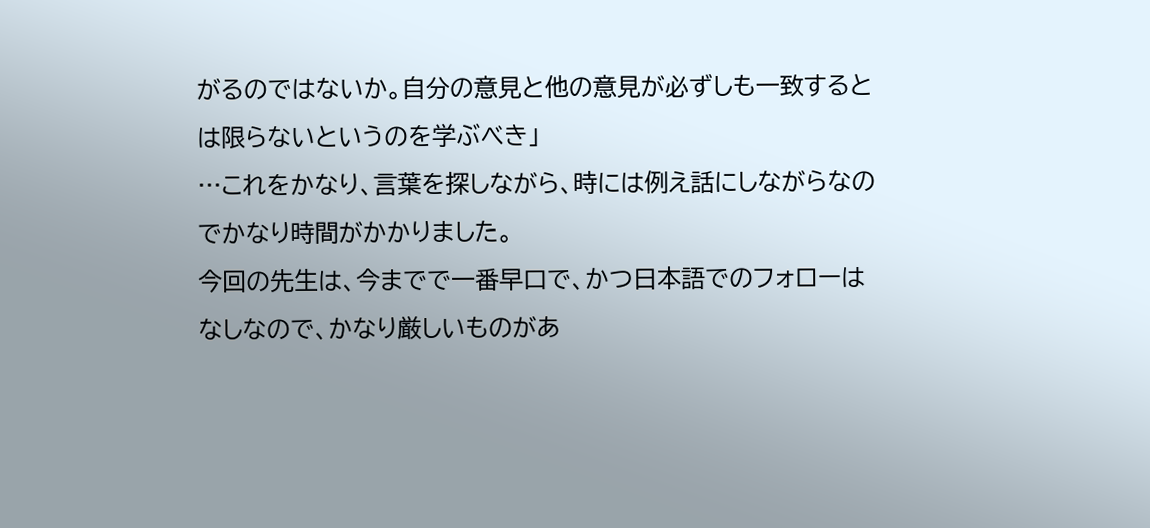がるのではないか。自分の意見と他の意見が必ずしも一致するとは限らないというのを学ぶべき」
…これをかなり、言葉を探しながら、時には例え話にしながらなのでかなり時間がかかりました。
今回の先生は、今までで一番早口で、かつ日本語でのフォローはなしなので、かなり厳しいものがあ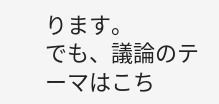ります。
でも、議論のテーマはこち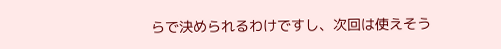らで決められるわけですし、次回は使えそう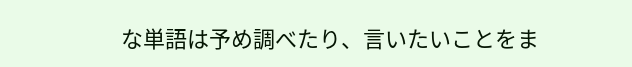な単語は予め調べたり、言いたいことをま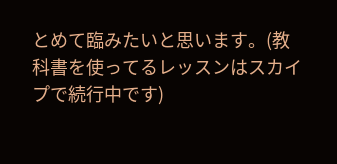とめて臨みたいと思います。(教科書を使ってるレッスンはスカイプで続行中です)